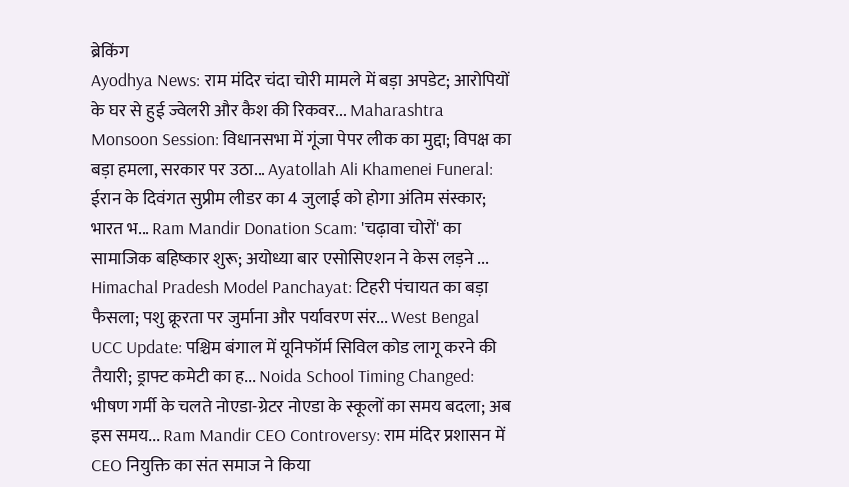ब्रेकिंग
Ayodhya News: राम मंदिर चंदा चोरी मामले में बड़ा अपडेट; आरोपियों के घर से हुई ज्वेलरी और कैश की रिकवर... Maharashtra Monsoon Session: विधानसभा में गूंजा पेपर लीक का मुद्दा; विपक्ष का बड़ा हमला, सरकार पर उठा... Ayatollah Ali Khamenei Funeral: ईरान के दिवंगत सुप्रीम लीडर का 4 जुलाई को होगा अंतिम संस्कार; भारत भ... Ram Mandir Donation Scam: 'चढ़ावा चोरों' का सामाजिक बहिष्कार शुरू; अयोध्या बार एसोसिएशन ने केस लड़ने ... Himachal Pradesh Model Panchayat: टिहरी पंचायत का बड़ा फैसला; पशु क्रूरता पर जुर्माना और पर्यावरण संर... West Bengal UCC Update: पश्चिम बंगाल में यूनिफॉर्म सिविल कोड लागू करने की तैयारी; ड्राफ्ट कमेटी का ह... Noida School Timing Changed: भीषण गर्मी के चलते नोएडा-ग्रेटर नोएडा के स्कूलों का समय बदला; अब इस समय... Ram Mandir CEO Controversy: राम मंदिर प्रशासन में CEO नियुक्ति का संत समाज ने किया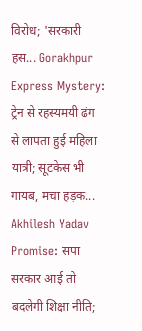विरोध; 'सरकारी हस... Gorakhpur Express Mystery: ट्रेन से रहस्यमयी ढंग से लापता हुई महिला यात्री; सूटकेस भी गायब, मचा हड़क... Akhilesh Yadav Promise: सपा सरकार आई तो बदलेगी शिक्षा नीति;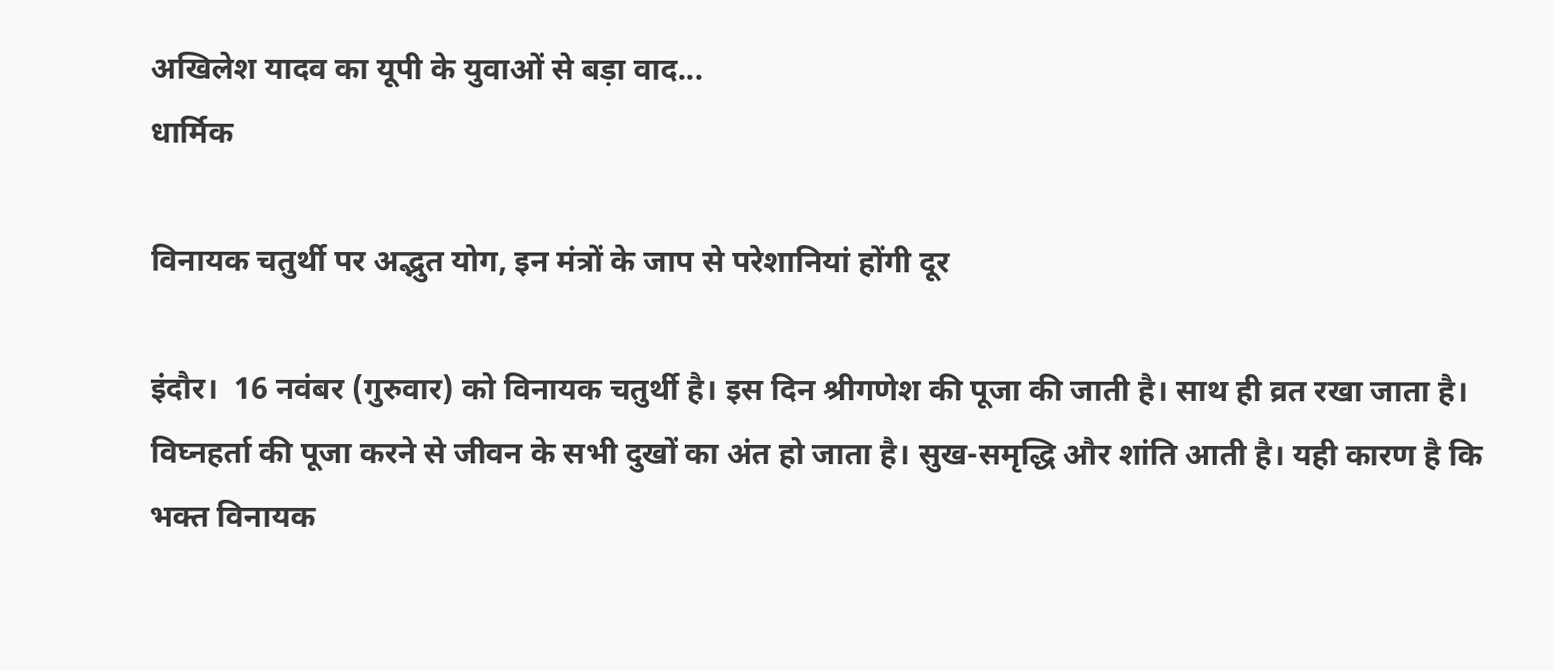अखिलेश यादव का यूपी के युवाओं से बड़ा वाद...
धार्मिक

विनायक चतुर्थी पर अद्भुत योग, इन मंत्रों के जाप से परेशानियां होंगी दूर

इंदौर।  16 नवंबर (गुरुवार) को विनायक चतुर्थी है। इस दिन श्रीगणेश की पूजा की जाती है। साथ ही व्रत रखा जाता है। विघ्नहर्ता की पूजा करने से जीवन के सभी दुखों का अंत हो जाता है। सुख-समृद्धि और शांति आती है। यही कारण है कि भक्त विनायक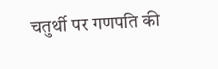चतुर्थी पर गणपति की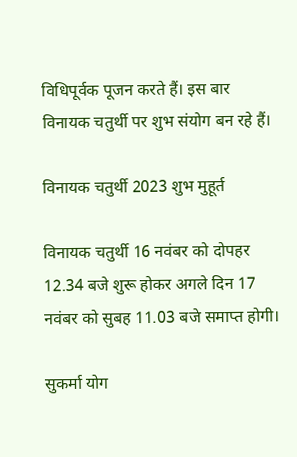विधिपूर्वक पूजन करते हैं। इस बार विनायक चतुर्थी पर शुभ संयोग बन रहे हैं।

विनायक चतुर्थी 2023 शुभ मुहूर्त

विनायक चतुर्थी 16 नवंबर को दोपहर 12.34 बजे शुरू होकर अगले दिन 17 नवंबर को सुबह 11.03 बजे समाप्त होगी।

सुकर्मा योग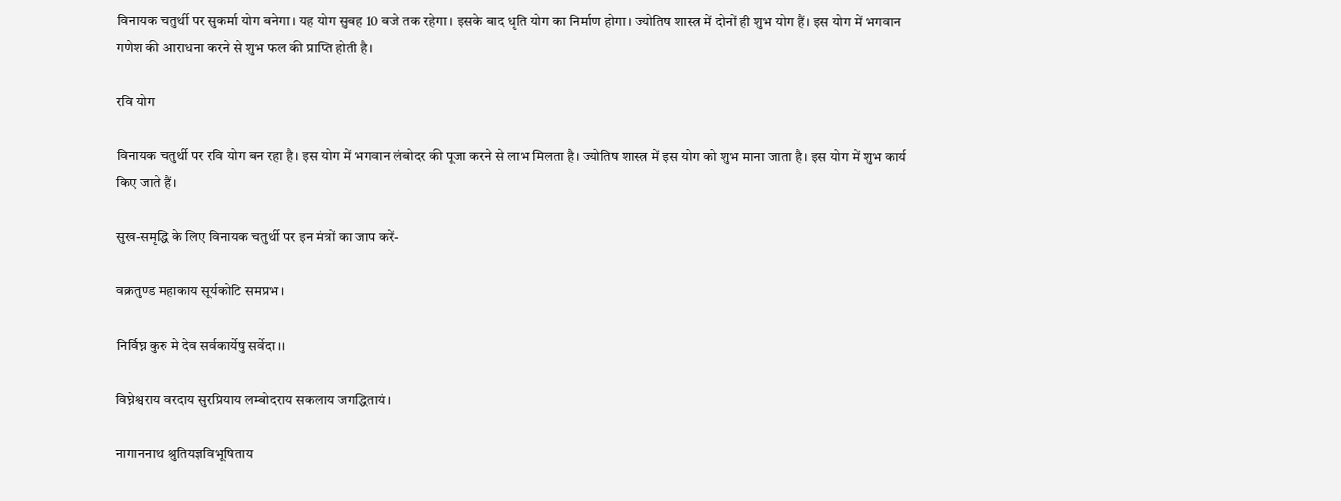विनायक चतुर्थी पर सुकर्मा योग बनेगा। यह योग सुबह 10 बजे तक रहेगा। इसके बाद धृति योग का निर्माण होगा। ज्योतिष शास्त्र में दोनों ही शुभ योग हैं। इस योग में भगवान गणेश की आराधना करने से शुभ फल की प्राप्ति होती है।

रवि योग

विनायक चतुर्थी पर रवि योग बन रहा है। इस योग में भगवान लंबोदर की पूजा करने से लाभ मिलता है। ज्योतिष शास्त्र में इस योग को शुभ माना जाता है। इस योग में शुभ कार्य किए जाते हैं।

सुख-समृद्धि के लिए विनायक चतुर्थी पर इन मंत्रों का जाप करें-

वक्रतुण्ड महाकाय सूर्यकोटि समप्रभ।

निर्विघ्न कुरु मे देव सर्वकार्येषु सर्वेदा।।

विघ्नेश्वराय वरदाय सुरप्रियाय लम्बोदराय सकलाय जगद्धितायं।

नागाननाथ श्रुतियज्ञविभूषिताय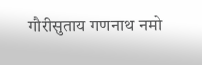गौरीसुताय गणनाथ नमो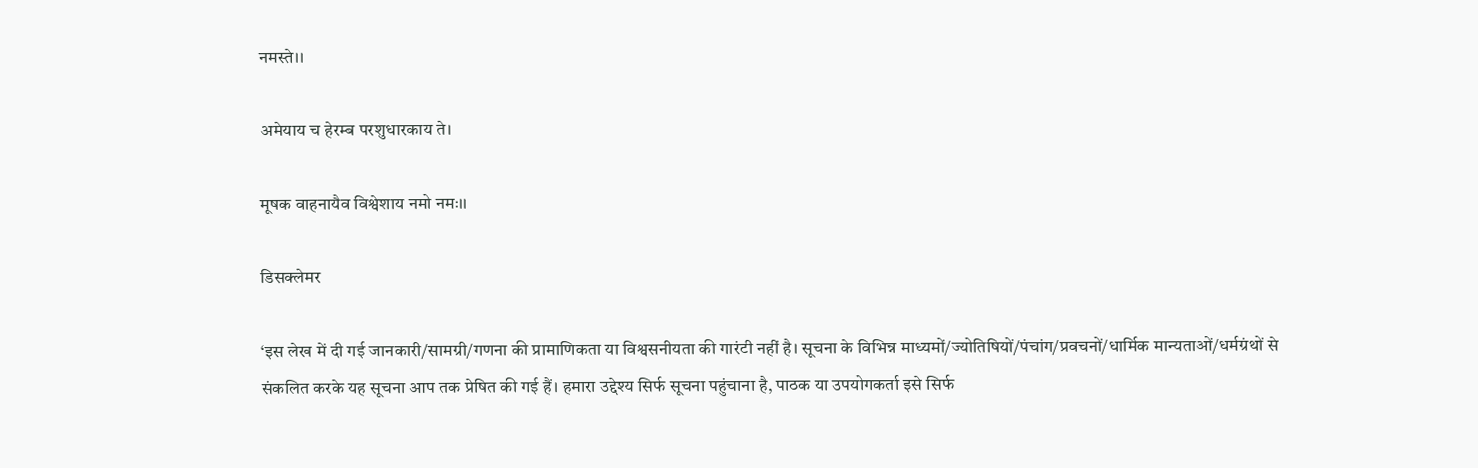नमस्ते।।

अमेयाय च हेरम्ब परशुधारकाय ते।

मूषक वाहनायैव विश्वेशाय नमो नमः।।

डिसक्लेमर

‘इस लेख में दी गई जानकारी/सामग्री/गणना की प्रामाणिकता या विश्वसनीयता की गारंटी नहीं है। सूचना के विभिन्न माध्यमों/ज्योतिषियों/पंचांग/प्रवचनों/धार्मिक मान्यताओं/धर्मग्रंथों से संकलित करके यह सूचना आप तक प्रेषित की गई हैं। हमारा उद्देश्य सिर्फ सूचना पहुंचाना है, पाठक या उपयोगकर्ता इसे सिर्फ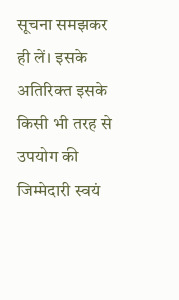सूचना समझकर ही लें। इसके अतिरिक्त इसके किसी भी तरह से उपयोग की जिम्मेदारी स्वयं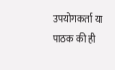उपयोगकर्ता या पाठक की ही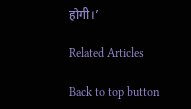होगी।’

Related Articles

Back to top button